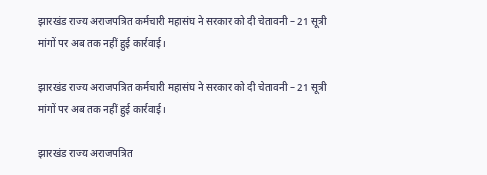झारखंड राज्य अराजपत्रित कर्मचारी महासंघ ने सरकार को दी चेतावनी – 21 सूत्री मांगों पर अब तक नहीं हुई कार्रवाई।

झारखंड राज्य अराजपत्रित कर्मचारी महासंघ ने सरकार को दी चेतावनी – 21 सूत्री मांगों पर अब तक नहीं हुई कार्रवाई।

झारखंड राज्य अराजपत्रित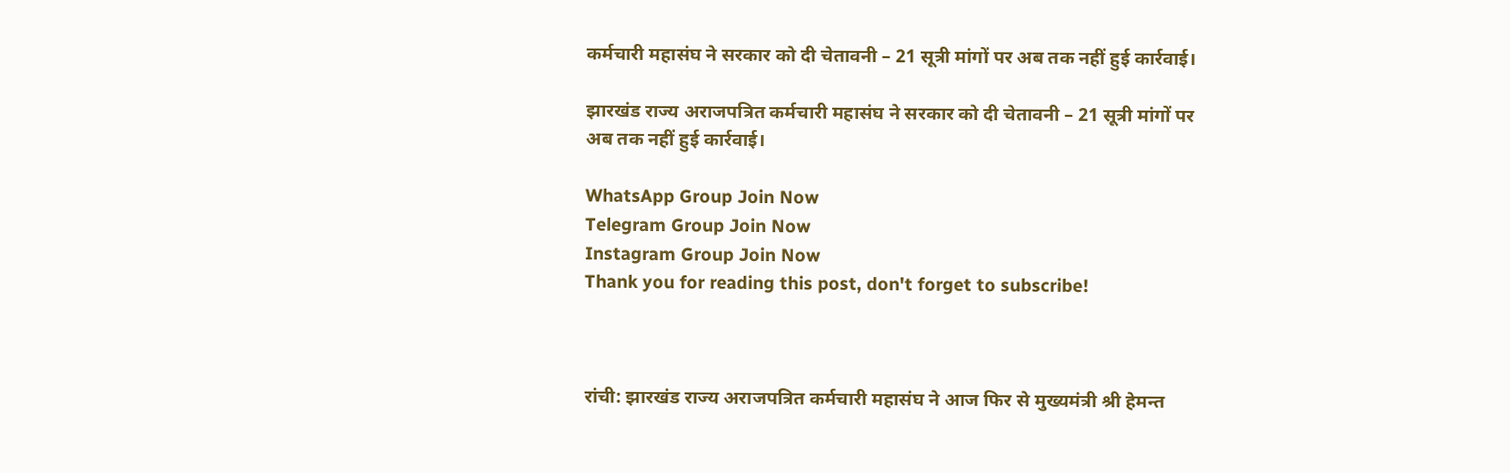कर्मचारी महासंघ ने सरकार को दी चेतावनी – 21 सूत्री मांगों पर अब तक नहीं हुई कार्रवाई।

झारखंड राज्य अराजपत्रित कर्मचारी महासंघ ने सरकार को दी चेतावनी – 21 सूत्री मांगों पर अब तक नहीं हुई कार्रवाई।

WhatsApp Group Join Now
Telegram Group Join Now
Instagram Group Join Now
Thank you for reading this post, don't forget to subscribe!



रांची: झारखंड राज्य अराजपत्रित कर्मचारी महासंघ ने आज फिर से मुख्यमंत्री श्री हेमन्त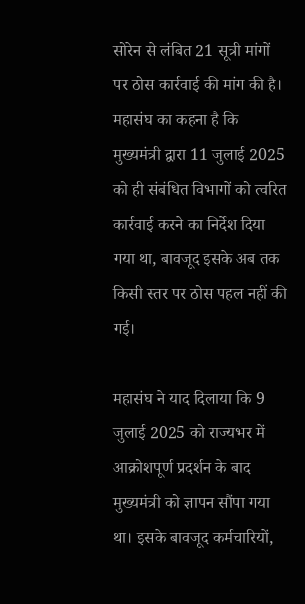सोरेन से लंबित 21 सूत्री मांगों पर ठोस कार्रवाई की मांग की है। महासंघ का कहना है कि मुख्यमंत्री द्वारा 11 जुलाई 2025 को ही संबंधित विभागों को त्वरित कार्रवाई करने का निर्देश दिया गया था, बावजूद इसके अब तक किसी स्तर पर ठोस पहल नहीं की गई।

महासंघ ने याद दिलाया कि 9 जुलाई 2025 को राज्यभर में आक्रोशपूर्ण प्रदर्शन के बाद मुख्यमंत्री को ज्ञापन सौंपा गया था। इसके बावजूद कर्मचारियों,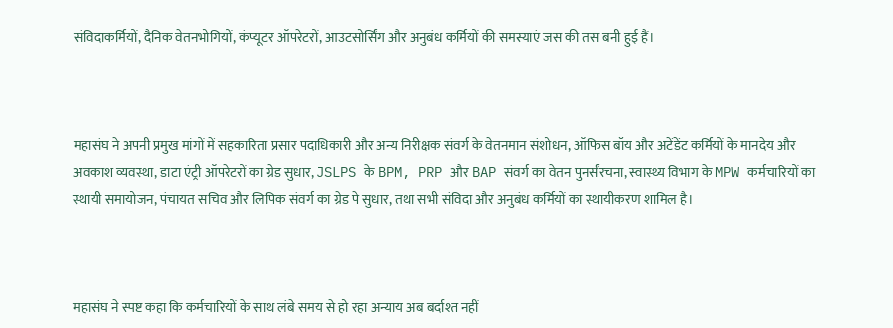संविदाकर्मियों, दैनिक वेतनभोगियों, कंप्यूटर ऑपरेटरों, आउटसोर्सिंग और अनुबंध कर्मियों की समस्याएं जस की तस बनी हुई हैं।



महासंघ ने अपनी प्रमुख मांगों में सहकारिता प्रसार पदाधिकारी और अन्य निरीक्षक संवर्ग के वेतनमान संशोधन, ऑफिस बॉय और अटेंडेंट कर्मियों के मानदेय और अवकाश व्यवस्था, डाटा एंट्री ऑपरेटरों का ग्रेड सुधार, JSLPS के BPM, PRP और BAP संवर्ग का वेतन पुनर्संरचना, स्वास्थ्य विभाग के MPW कर्मचारियों का स्थायी समायोजन, पंचायत सचिव और लिपिक संवर्ग का ग्रेड पे सुधार, तथा सभी संविदा और अनुबंध कर्मियों का स्थायीकरण शामिल है।



महासंघ ने स्पष्ट कहा कि कर्मचारियों के साथ लंबे समय से हो रहा अन्याय अब बर्दाश्त नहीं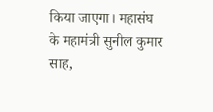किया जाएगा। महासंघ के महामंत्री सुनील कुमार साह,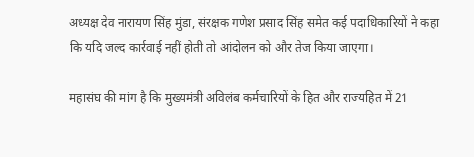अध्यक्ष देव नारायण सिंह मुंडा, संरक्षक गणेश प्रसाद सिंह समेत कई पदाधिकारियों ने कहा कि यदि जल्द कार्रवाई नहीं होती तो आंदोलन को और तेज किया जाएगा।

महासंघ की मांग है कि मुख्यमंत्री अविलंब कर्मचारियों के हित और राज्यहित में 21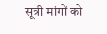सूत्री मांगों को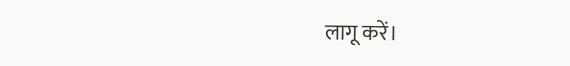लागू करें।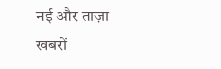नई और ताज़ा खबरों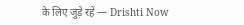के लिए जुड़े रहें — Drishti Now